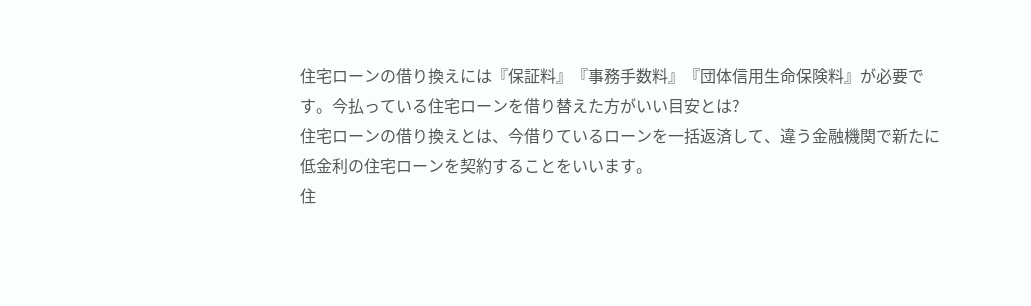住宅ローンの借り換えには『保証料』『事務手数料』『団体信用生命保険料』が必要です。今払っている住宅ローンを借り替えた方がいい目安とは?
住宅ローンの借り換えとは、今借りているローンを一括返済して、違う金融機関で新たに低金利の住宅ローンを契約することをいいます。
住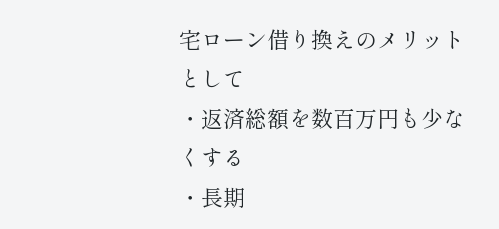宅ローン借り換えのメリットとして
・返済総額を数百万円も少なくする
・長期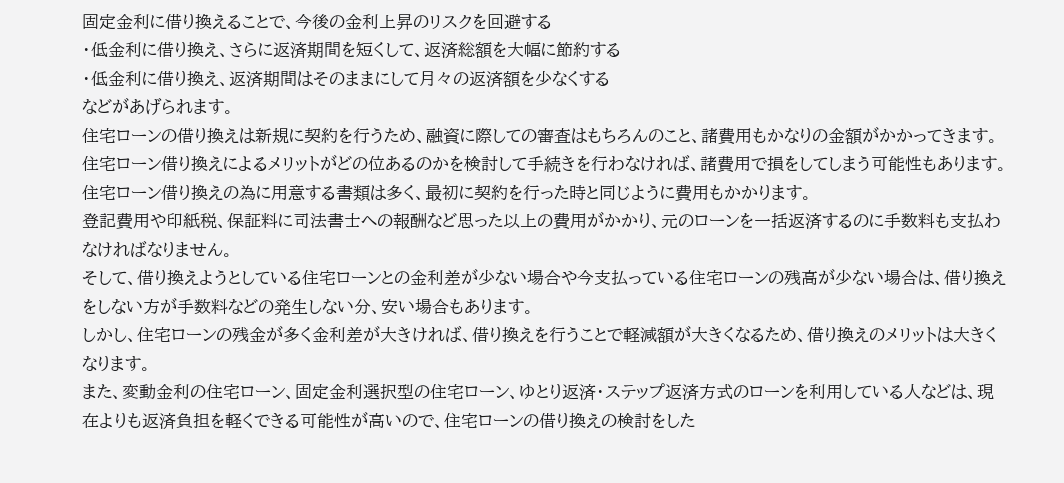固定金利に借り換えることで、今後の金利上昇のリスクを回避する
・低金利に借り換え、さらに返済期間を短くして、返済総額を大幅に節約する
・低金利に借り換え、返済期間はそのままにして月々の返済額を少なくする
などがあげられます。
住宅ローンの借り換えは新規に契約を行うため、融資に際しての審査はもちろんのこと、諸費用もかなりの金額がかかってきます。
住宅ローン借り換えによるメリットがどの位あるのかを検討して手続きを行わなければ、諸費用で損をしてしまう可能性もあります。
住宅ローン借り換えの為に用意する書類は多く、最初に契約を行った時と同じように費用もかかります。
登記費用や印紙税、保証料に司法書士への報酬など思った以上の費用がかかり、元のローンを一括返済するのに手数料も支払わなければなりません。
そして、借り換えようとしている住宅ローンとの金利差が少ない場合や今支払っている住宅ローンの残高が少ない場合は、借り換えをしない方が手数料などの発生しない分、安い場合もあります。
しかし、住宅ローンの残金が多く金利差が大きければ、借り換えを行うことで軽減額が大きくなるため、借り換えのメリットは大きくなります。
また、変動金利の住宅ローン、固定金利選択型の住宅ローン、ゆとり返済・ステップ返済方式のローンを利用している人などは、現在よりも返済負担を軽くできる可能性が高いので、住宅ローンの借り換えの検討をした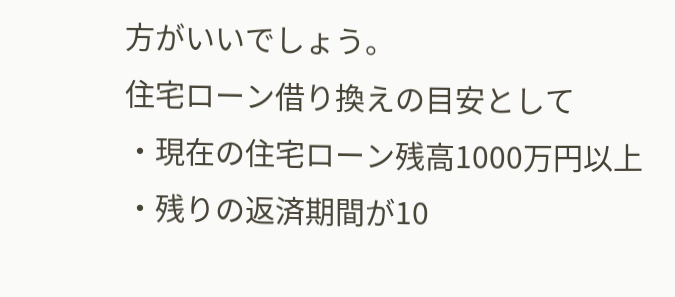方がいいでしょう。
住宅ローン借り換えの目安として
・現在の住宅ローン残高1000万円以上
・残りの返済期間が10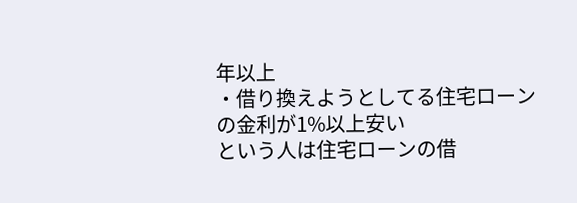年以上
・借り換えようとしてる住宅ローンの金利が1%以上安い
という人は住宅ローンの借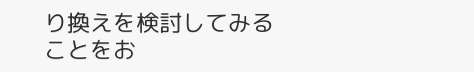り換えを検討してみることをお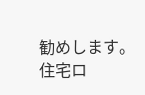勧めします。
住宅ロ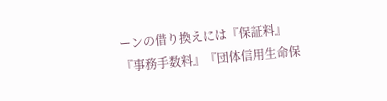ーンの借り換えには『保証料』『事務手数料』『団体信用生命保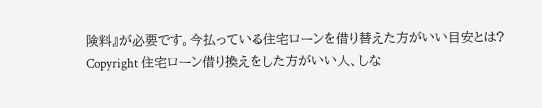険料』が必要です。今払っている住宅ローンを借り替えた方がいい目安とは?
Copyright 住宅ローン借り換えをした方がいい人、しな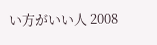い方がいい人 2008